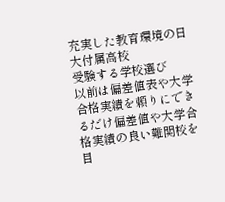充実した教育環境の日大付属高校
受験する学校選び
以前は偏差値表や大学合格実績を頼りにできるだけ偏差値や大学合格実績の良い難関校を目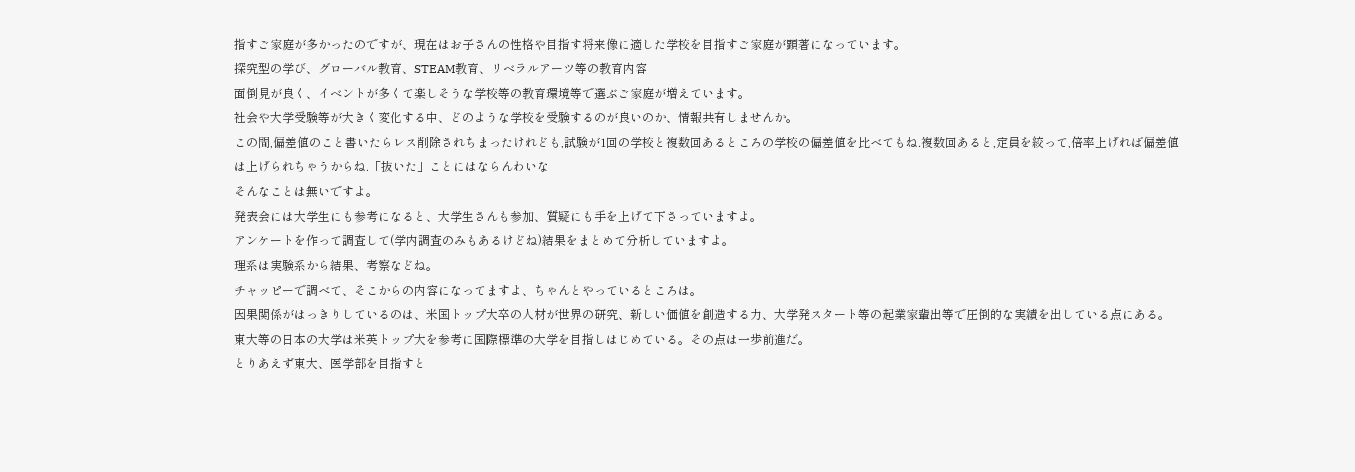指すご家庭が多かったのですが、現在はお子さんの性格や目指す将来像に適した学校を目指すご家庭が顕著になっています。
探究型の学び、グローバル教育、STEAM教育、リベラルアーツ等の教育内容
面倒見が良く、イベントが多くて楽しそうな学校等の教育環境等で選ぶご家庭が増えています。
社会や大学受験等が大きく変化する中、どのような学校を受験するのが良いのか、情報共有しませんか。
この間,偏差値のこと書いたらレス削除されちまったけれども,試験が1回の学校と複数回あるところの学校の偏差値を比べてもね.複数回あると,定員を絞って,倍率上げれば偏差値は上げられちゃうからね.「抜いた」ことにはならんわいな
そんなことは無いですよ。
発表会には大学生にも参考になると、大学生さんも参加、質疑にも手を上げて下さっていますよ。
アンケートを作って調査して(学内調査のみもあるけどね)結果をまとめて分析していますよ。
理系は実験系から結果、考察などね。
チャッピーで調べて、そこからの内容になってますよ、ちゃんとやっているところは。
因果関係がはっきりしているのは、米国トップ大卒の人材が世界の研究、新しい価値を創造する力、大学発スタート等の起業家輩出等で圧倒的な実績を出している点にある。
東大等の日本の大学は米英トップ大を参考に国際標準の大学を目指しはじめている。その点は一歩前進だ。
とりあえず東大、医学部を目指すと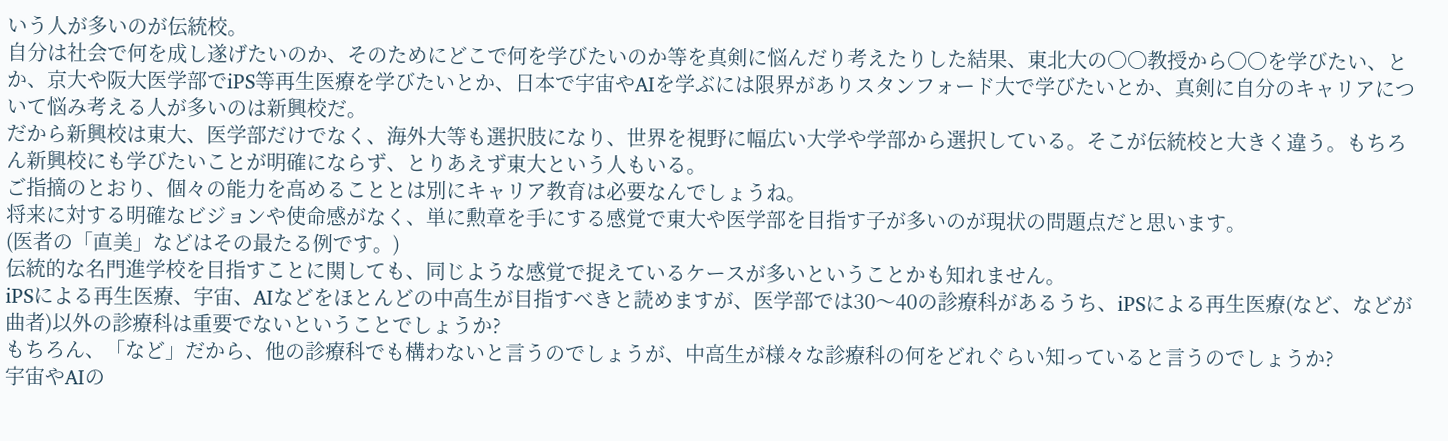いう人が多いのが伝統校。
自分は社会で何を成し遂げたいのか、そのためにどこで何を学びたいのか等を真剣に悩んだり考えたりした結果、東北大の〇〇教授から〇〇を学びたい、とか、京大や阪大医学部でiPS等再生医療を学びたいとか、日本で宇宙やAIを学ぶには限界がありスタンフォード大で学びたいとか、真剣に自分のキャリアについて悩み考える人が多いのは新興校だ。
だから新興校は東大、医学部だけでなく、海外大等も選択肢になり、世界を視野に幅広い大学や学部から選択している。そこが伝統校と大きく違う。もちろん新興校にも学びたいことが明確にならず、とりあえず東大という人もいる。
ご指摘のとおり、個々の能力を高めることとは別にキャリア教育は必要なんでしょうね。
将来に対する明確なビジョンや使命感がなく、単に勲章を手にする感覚で東大や医学部を目指す子が多いのが現状の問題点だと思います。
(医者の「直美」などはその最たる例です。)
伝統的な名門進学校を目指すことに関しても、同じような感覚で捉えているケースが多いということかも知れません。
iPSによる再生医療、宇宙、AIなどをほとんどの中高生が目指すべきと読めますが、医学部では30〜40の診療科があるうち、iPSによる再生医療(など、などが曲者)以外の診療科は重要でないということでしょうか?
もちろん、「など」だから、他の診療科でも構わないと言うのでしょうが、中高生が様々な診療科の何をどれぐらい知っていると言うのでしょうか?
宇宙やAIの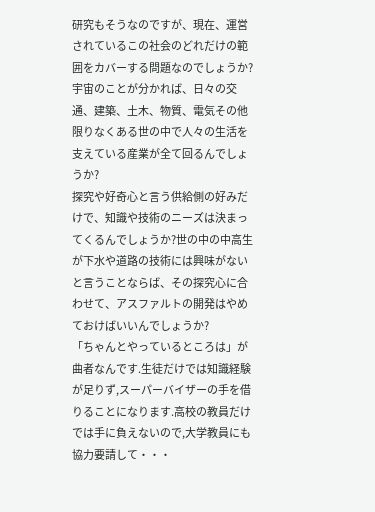研究もそうなのですが、現在、運営されているこの社会のどれだけの範囲をカバーする問題なのでしょうか?宇宙のことが分かれば、日々の交通、建築、土木、物質、電気その他限りなくある世の中で人々の生活を支えている産業が全て回るんでしょうか?
探究や好奇心と言う供給側の好みだけで、知識や技術のニーズは決まってくるんでしょうか?世の中の中高生が下水や道路の技術には興味がないと言うことならば、その探究心に合わせて、アスファルトの開発はやめておけばいいんでしょうか?
「ちゃんとやっているところは」が曲者なんです.生徒だけでは知識経験が足りず,スーパーバイザーの手を借りることになります.高校の教員だけでは手に負えないので,大学教員にも協力要請して・・・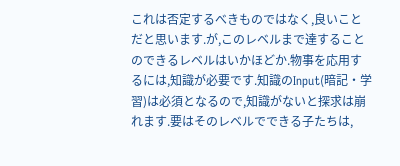これは否定するべきものではなく,良いことだと思います.が,このレベルまで達することのできるレベルはいかほどか.物事を応用するには,知識が必要です.知識のInput(暗記・学習)は必須となるので,知識がないと探求は崩れます.要はそのレベルでできる子たちは,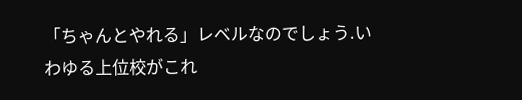「ちゃんとやれる」レベルなのでしょう.いわゆる上位校がこれ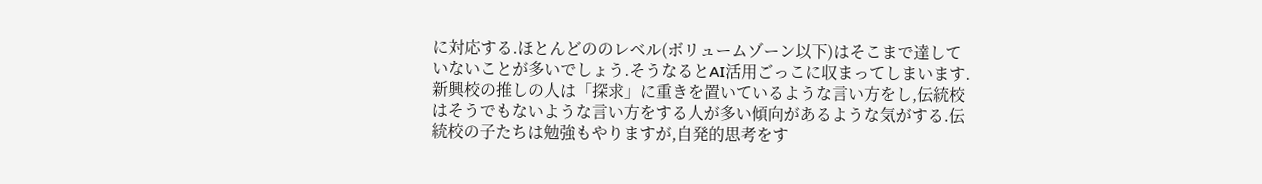に対応する.ほとんどののレベル(ボリュームゾーン以下)はそこまで達していないことが多いでしょう.そうなるとAI活用ごっこに収まってしまいます.
新興校の推しの人は「探求」に重きを置いているような言い方をし,伝統校はそうでもないような言い方をする人が多い傾向があるような気がする.伝統校の子たちは勉強もやりますが,自発的思考をす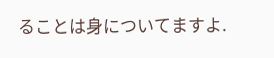ることは身についてますよ.